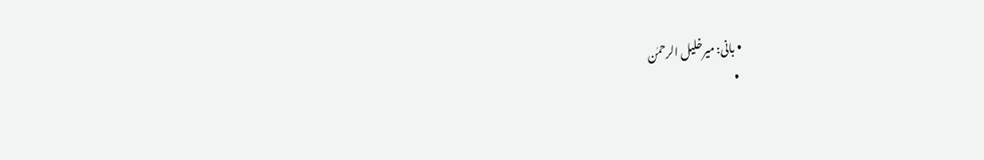• بانی: میرخلیل الرحمٰن
  •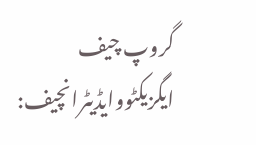گروپ چیف ایگزیکٹووایڈیٹرانچیف: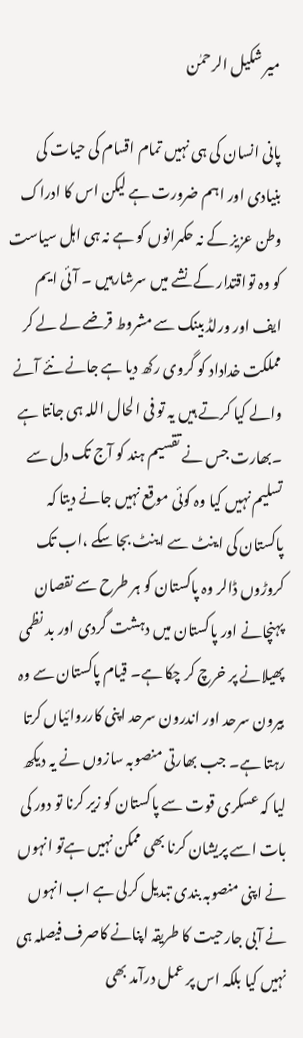میر شکیل الرحمٰن

پانی انسان کی ہی نہیں تمام اقسام کی حیات کی بنیادی اور اہم ضرورت ہے لیکن اس کا ادراک وطن عزیز کے نہ حکمرانوں کو ہے نہ ہی اہل سیاست کو وہ تواقتدار کے نشے میں سرشارہیں ۔ آئی ایم ایف اور ورلڈ بینک سے مشروط قرضے لے لے کر مملکت خداداد کو گروی رکھ دیا ہے جانے نئے آنے والے کیا کرتے ہیں یہ تو فی الحال اللہ ہی جانتا ہے ۔بھارت جس نے تقسیم ہند کو آج تک دل سے تسلیم نہیں کیا وہ کوئی موقع نہیں جانے دیتا کہ پاکستان کی اینٹ سے اینٹ بجا سکے ،اب تک کروڑوں ڈالر وہ پاکستان کو ہر طرح سے نقصان پہنچانے اور پاکستان میں دہشت گردی اور بد نظمی پھیلانے پر خرچ کر چکا ہے۔ قیام پاکستان سے وہ بیرون سرحد اور اندرون سرحد اپنی کارروائیاں کرتا رہتا ہے۔ جب بھارتی منصوبہ سازوں نے یہ دیکھ لیا کہ عسکری قوت سے پاکستان کو زیر کرنا تو دور کی بات اسے پریشان کرنا بھی ممکن نہیں ہےتو انہوں نے اپنی منصوبہ بندی تبدیل کرلی ہے اب انہوں نے آبی جارحیت کا طریقہ اپنانے کاصرف فیصلہ ہی نہیں کیا بلکہ اس پر عمل درآمد بھی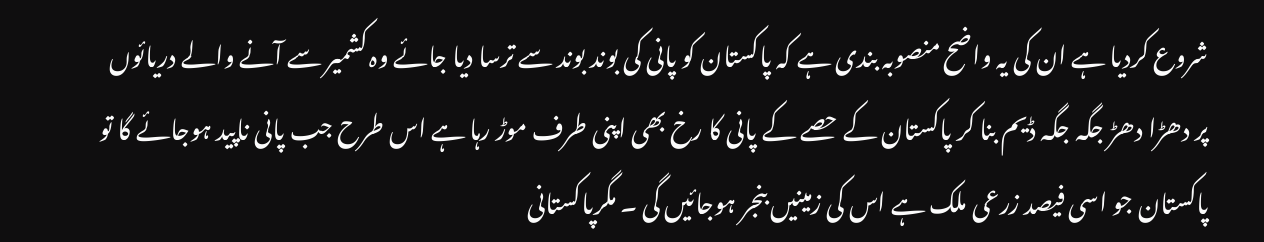شروع کردیا ہے ان کی یہ واضح منصوبہ بندی ہے کہ پاکستان کو پانی کی بوند بوند سے ترسا دیا جائے وہ کشمیر سے آنے والے دریائوں پر دھڑا دھڑ جگہ جگہ ڈیم بنا کر پاکستان کے حصے کے پانی کا رخ بھی اپنی طرف موڑ رہا ہے اس طرح جب پانی ناپید ہوجائے گا تو پاکستان جو اسی فیصد زرعی ملک ہے اس کی زمینیں بنجر ہوجائیں گی ۔ مگرپاکستانی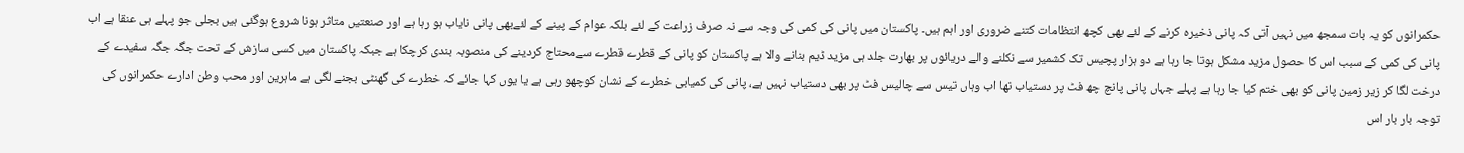حکمرانوں کو یہ بات سمجھ میں نہیں آتی کہ پانی ذخیرہ کرنے کے لئے بھی کچھ انتظامات کتنے ضروری اور اہم ہیں۔ پاکستان میں پانی کی کمی کی وجہ سے نہ صرف زراعت کے لئے بلکہ عوام کے پینے کے لئےبھی پانی نایاب ہو رہا ہے اور صنعتیں متاثر ہونا شروع ہوگئی ہیں بجلی جو پہلے ہی عنقا ہے اب پانی کی کمی کے سبب اس کا حصول مزید مشکل ہوتا جا رہا ہے دو ہزار پچیس تک کشمیر سے نکلنے والے دریائوں پر بھارت جلد ہی مزید ڈیم بنانے والا ہے پاکستان کو پانی کے قطرے قطرے سےمحتاج کردینے کی منصوبہ بندی کرچکا ہے جبکہ پاکستان میں کسی سازش کے تحت جگہ جگہ سفیدے کے درخت لگا کر زیر زمین پانی کو بھی ختم کیا جا رہا ہے پہلے جہاں پانی پانچ چھ فٹ پر دستیاب تھا اب وہاں تیس سے چالیس فٹ پر بھی دستیاب نہیں ہے، پانی کی کمیابی خطرے کے نشان کوچھو رہی ہے یا یوں کہا جائے کہ خطرے کی گھنٹی بجنے لگی ہے ماہرین اور محب وطن ادارے حکمرانوں کی توجہ بار بار اس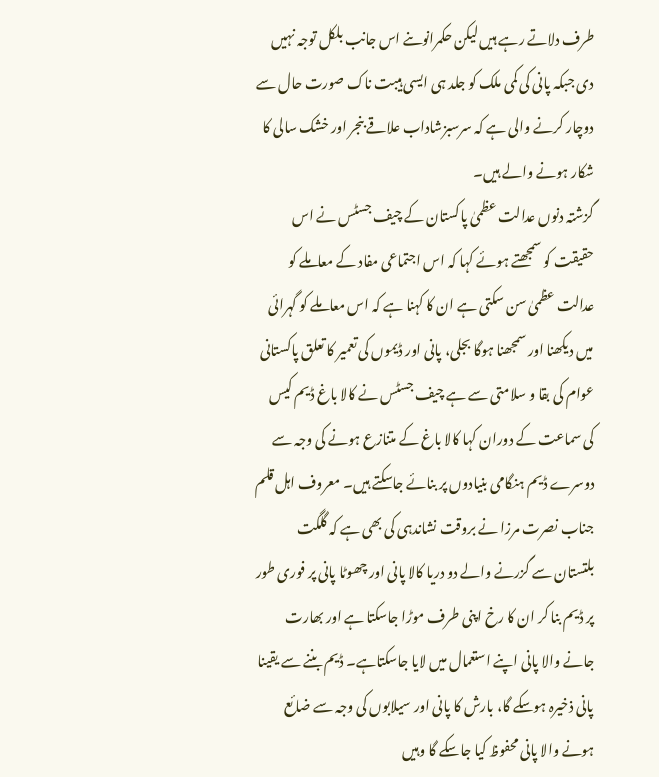طرف دلاتے رہے ہیں لیکن حکمرانوںنے اس جانب بلکل توجہ نہیں دی جبکہ پانی کی کمی ملک کو جلد ہی ایسی ہیبت ناک صورت حال سے دوچار کرنے والی ہے کہ سرسبزشاداب علاقے بنجر اور خشک سالی کا شکار ہونے والے ہیں۔
گزشتہ دنوں عدالت عظمیٰ پاکستان کے چیف جسٹس نے اس حقیقت کو سمجھتے ہوئے کہا کہ اس اجتماعی مفاد کے معاملے کو عدالت عظمیٰ سن سکتی ہے ان کا کہنا ہے کہ اس معاملے کو گہرائی میں دیکھنا اور سمجھنا ہوگا بجلی، پانی اور ڈیموں کی تعمیر کا تعلق پاکستانی عوام کی بقا و سلامتی سے ہے چیف جسٹس نے کالا باغ ڈیم کیس کی سماعت کے دوران کہا کالا باغ کے متنازع ہونے کی وجہ سے دوسرے ڈیم ہنگامی بنیادوں پر بنائے جاسکتے ہیں۔ معروف اہل قلم جناب نصرت مرزا نے بروقت نشاندہی کی بھی ہے کہ گلگت بلتستان سے گزرنے والے دو دریا کالا پانی اور چھوٹا پانی پر فوری طور پر ڈیم بنا کر ان کا رخ اپنی طرف موڑا جاسکتا ہے اور بھارت جانے والا پانی اپنے استعمال میں لایا جاسکتاہے۔ ڈیم بننے سے یقینا پانی ذخیرہ ہوسکے گا، بارش کا پانی اور سیلابوں کی وجہ سے ضائع ہونے والا پانی محفوظ کیا جاسکے گا وہیں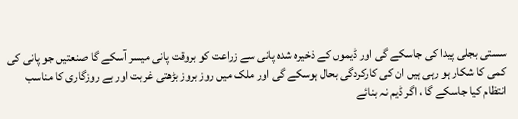سستی بجلی پیدا کی جاسکے گی اور ڈیموں کے ذخیرہ شدہ پانی سے زراعت کو بروقت پانی میسر آسکے گا صنعتیں جو پانی کی کمی کا شکار ہو رہی ہیں ان کی کارکردگی بحال ہوسکے گی اور ملک میں روز بروز بڑھتی غربت اور بے روزگاری کا مناسب انتظام کیا جاسکے گا ، اگر ڈیم نہ بنائے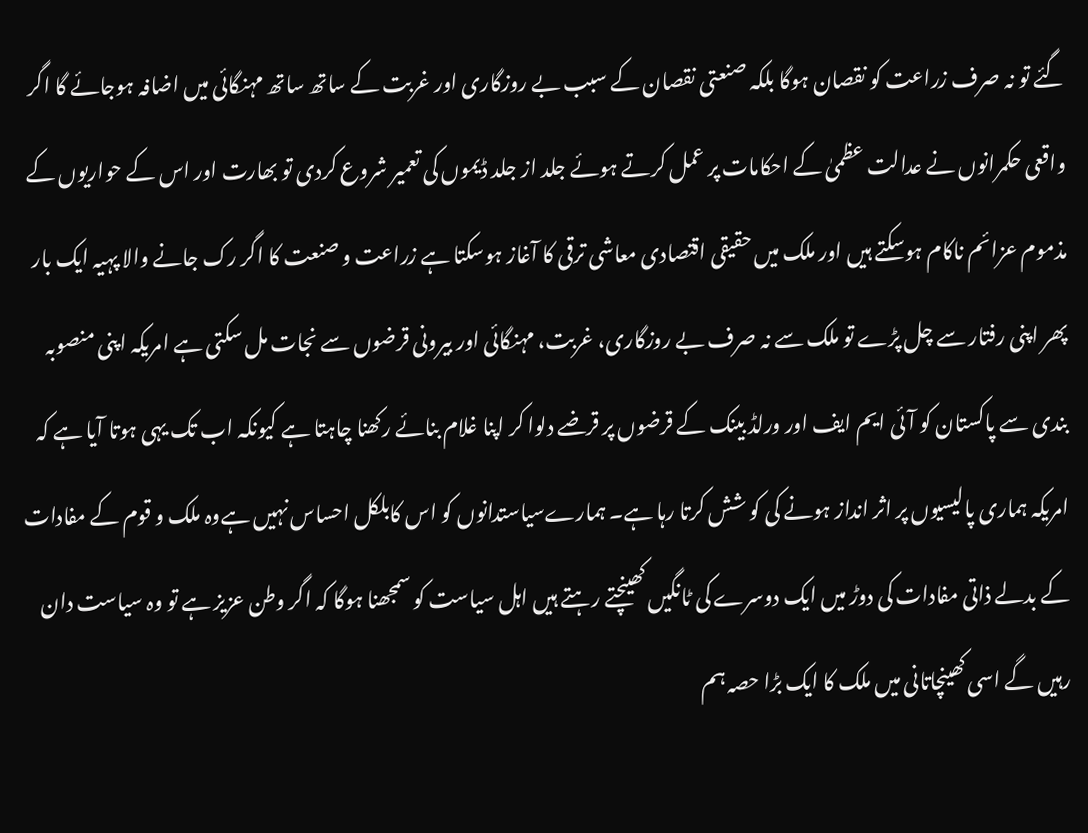گئے تو نہ صرف زراعت کو نقصان ہوگا بلکہ صنعتی نقصان کے سبب بے روزگاری اور غربت کے ساتھ ساتھ مہنگائی میں اضافہ ہوجائے گا اگر واقعی حکمرانوں نے عدالت عظمیٰ کے احکامات پر عمل کرتے ہوئے جلد از جلد ڈیموں کی تعمیر شروع کردی تو بھارت اور اس کے حواریوں کے مذموم عزائم ناکام ہوسکتے ہیں اور ملک میں حقیقی اقتصادی معاشی ترقی کا آغاز ہوسکتا ہے زراعت و صنعت کا اگر رک جانے والا پہیہ ایک بار پھر اپنی رفتار سے چل پڑے تو ملک سے نہ صرف بے روزگاری، غربت، مہنگائی اور بیرونی قرضوں سے نجات مل سکتی ہے امریکہ اپنی منصوبہ بندی سے پاکستان کو آئی ایم ایف اور ورلڈ بینک کے قرضوں پر قرضے دلوا کر اپنا غلام بنائے رکھنا چاہتا ہے کیونکہ اب تک یہی ہوتا آیا ہے کہ امریکہ ہماری پالیسیوں پر اثر انداز ہونے کی کو شش کرتا رہا ہے۔ ہمارےسیاستدانوں کو اس کابلکل احساس نہیں ہےوہ ملک و قوم کے مفادات کے بدلے ذاتی مفادات کی دوڑ میں ایک دوسرے کی ٹانگیں کھینچتے رہتے ہیں اہل سیاست کو سمجھنا ہوگا کہ اگر وطن عزیز ہے تو وہ سیاست دان رہیں گے اسی کھینچاتانی میں ملک کا ایک بڑا حصہ ہم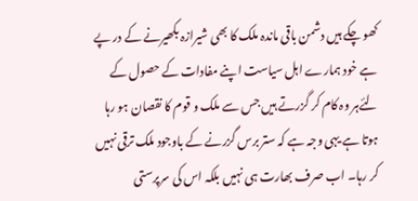کھو چکے ہیں دشمن باقی ماندہ ملک کا بھی شیرازہ بکھیرنے کے در پے ہے خود ہمارے اہل سیاست اپنے مفادات کے حصول کے لئےہر وہ کام کر گزرتے ہیں جس سے ملک و قوم کا نقصان ہو رہا ہوتا ہے یہی وجہ ہے کہ ستر برس گزرنے کے باوجود ملک ترقی نہیں کر رہا۔ اب صرف بھارت ہی نہیں بلکہ اس کی سرپرستی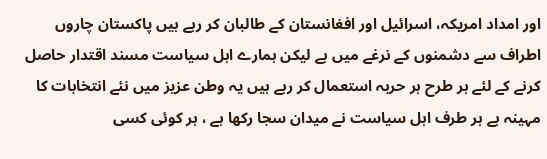اور امداد امریکہ، اسرائیل اور افغانستان کے طالبان کر رہے ہیں پاکستان چاروں اطراف سے دشمنوں کے نرغے میں ہے لیکن ہمارے اہل سیاست مسند اقتدار حاصل کرنے کے لئے ہر طرح ہر حربہ استعمال کر رہے ہیں یہ وطن عزیز میں نئے انتخابات کا مہینہ ہے ہر طرف اہل سیاست نے میدان سجا رکھا ہے ، ہر کوئی کسی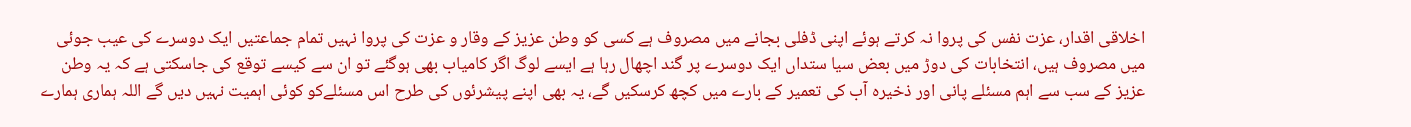اخلاقی اقدار، عزت نفس کی پروا نہ کرتے ہوئے اپنی ڈفلی بجانے میں مصروف ہے کسی کو وطن عزیز کے وقار و عزت کی پروا نہیں تمام جماعتیں ایک دوسرے کی عیب جوئی میں مصروف ہیں، انتخابات کی دوڑ میں بعض سیا ستداں ایک دوسرے پر گند اچھال رہا ہے ایسے لوگ اگر کامیاب بھی ہوگئے تو ان سے کیسے توقع کی جاسکتی ہے کہ یہ وطن عزیز کے سب سے اہم مسئلے پانی اور ذخیرہ آب کی تعمیر کے بارے میں کچھ کرسکیں گے، یہ بھی اپنے پیشرئوں کی طرح اس مسئلےکو کوئی اہمیت نہیں دیں گے اللہ ہماری ہمارے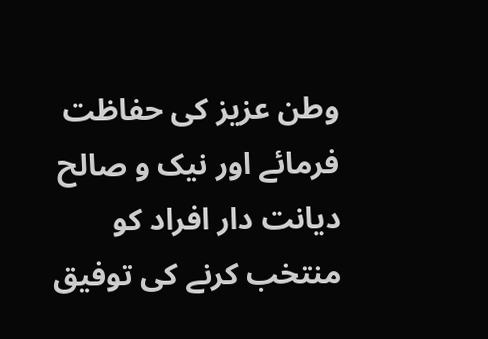وطن عزیز کی حفاظت فرمائے اور نیک و صالح دیانت دار افراد کو منتخب کرنے کی توفیق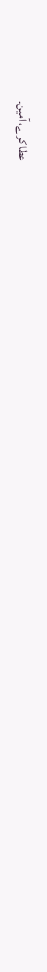عطا کرے، آمین۔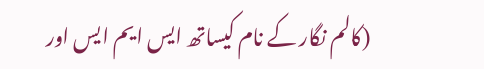(کالم نگار کے نام کیساتھ ایس ایم ایس اور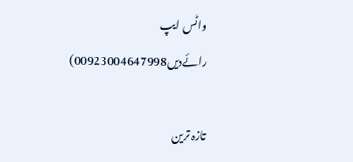واٹس ایپ رائےدیں00923004647998)

تازہ ترین